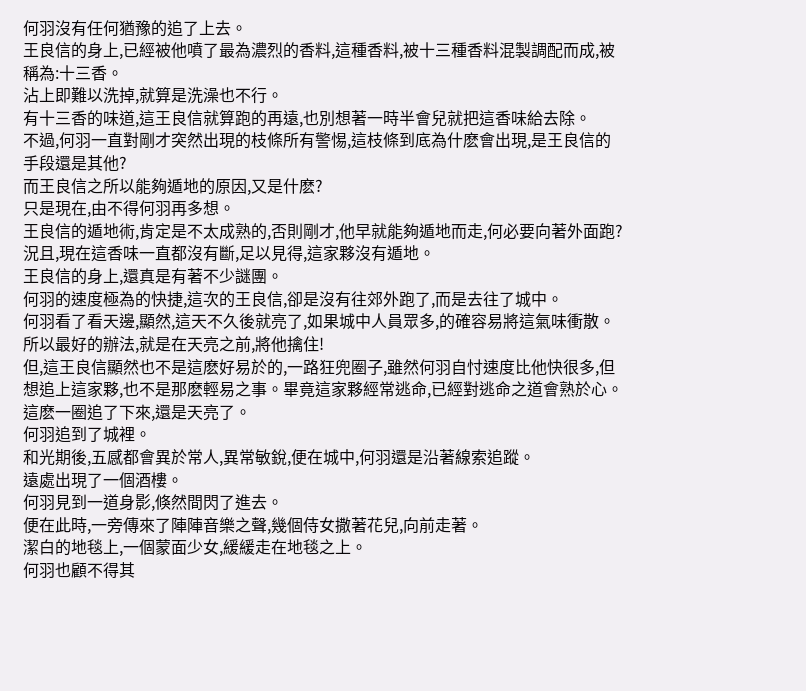何羽沒有任何猶豫的追了上去。
王良信的身上,已經被他噴了最為濃烈的香料,這種香料,被十三種香料混製調配而成,被稱為:十三香。
沾上即難以洗掉,就算是洗澡也不行。
有十三香的味道,這王良信就算跑的再遠,也別想著一時半會兒就把這香味給去除。
不過,何羽一直對剛才突然出現的枝條所有警惕,這枝條到底為什麽會出現,是王良信的手段還是其他?
而王良信之所以能夠遁地的原因,又是什麽?
只是現在,由不得何羽再多想。
王良信的遁地術,肯定是不太成熟的,否則剛才,他早就能夠遁地而走,何必要向著外面跑?
況且,現在這香味一直都沒有斷,足以見得,這家夥沒有遁地。
王良信的身上,還真是有著不少謎團。
何羽的速度極為的快捷,這次的王良信,卻是沒有往郊外跑了,而是去往了城中。
何羽看了看天邊,顯然,這天不久後就亮了,如果城中人員眾多,的確容易將這氣味衝散。
所以最好的辦法,就是在天亮之前,將他擒住!
但,這王良信顯然也不是這麽好易於的,一路狂兜圈子,雖然何羽自忖速度比他快很多,但想追上這家夥,也不是那麽輕易之事。畢竟這家夥經常逃命,已經對逃命之道會熟於心。
這麽一圈追了下來,還是天亮了。
何羽追到了城裡。
和光期後,五感都會異於常人,異常敏銳,便在城中,何羽還是沿著線索追蹤。
遠處出現了一個酒樓。
何羽見到一道身影,倏然間閃了進去。
便在此時,一旁傳來了陣陣音樂之聲,幾個侍女撒著花兒,向前走著。
潔白的地毯上,一個蒙面少女,緩緩走在地毯之上。
何羽也顧不得其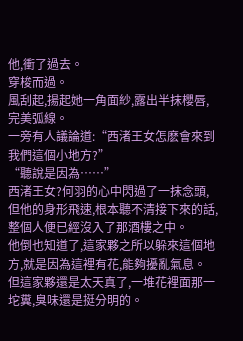他,衝了過去。
穿梭而過。
風刮起,揚起她一角面紗,露出半抹櫻唇,完美弧線。
一旁有人議論道:“西渚王女怎麽會來到我們這個小地方?”
“聽說是因為……”
西渚王女?何羽的心中閃過了一抹念頭,但他的身形飛速,根本聽不清接下來的話,整個人便已經沒入了那酒樓之中。
他倒也知道了,這家夥之所以躲來這個地方,就是因為這裡有花,能夠擾亂氣息。
但這家夥還是太天真了,一堆花裡面那一坨糞,臭味還是挺分明的。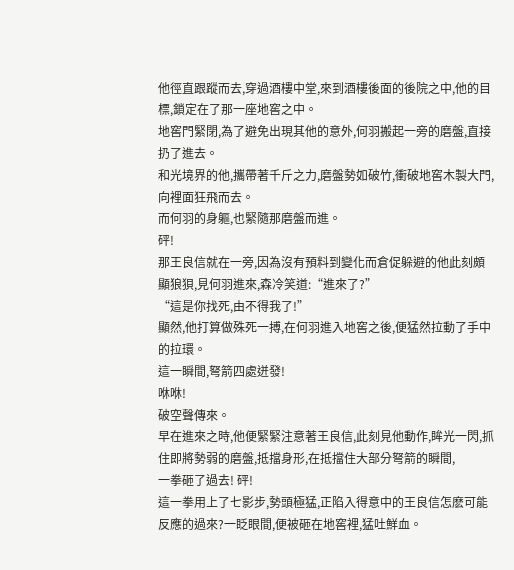他徑直跟蹤而去,穿過酒樓中堂,來到酒樓後面的後院之中,他的目標,鎖定在了那一座地窖之中。
地窖門緊閉,為了避免出現其他的意外,何羽搬起一旁的磨盤,直接扔了進去。
和光境界的他,攜帶著千斤之力,磨盤勢如破竹,衝破地窖木製大門,向裡面狂飛而去。
而何羽的身軀,也緊隨那磨盤而進。
砰!
那王良信就在一旁,因為沒有預料到變化而倉促躲避的他此刻頗顯狼狽,見何羽進來,森冷笑道:“進來了?”
“這是你找死,由不得我了!”
顯然,他打算做殊死一搏,在何羽進入地窖之後,便猛然拉動了手中的拉環。
這一瞬間,弩箭四處迸發!
咻咻!
破空聲傳來。
早在進來之時,他便緊緊注意著王良信,此刻見他動作,眸光一閃,抓住即將勢弱的磨盤,抵擋身形,在抵擋住大部分弩箭的瞬間,
一拳砸了過去! 砰!
這一拳用上了七影步,勢頭極猛,正陷入得意中的王良信怎麽可能反應的過來?一眨眼間,便被砸在地窖裡,猛吐鮮血。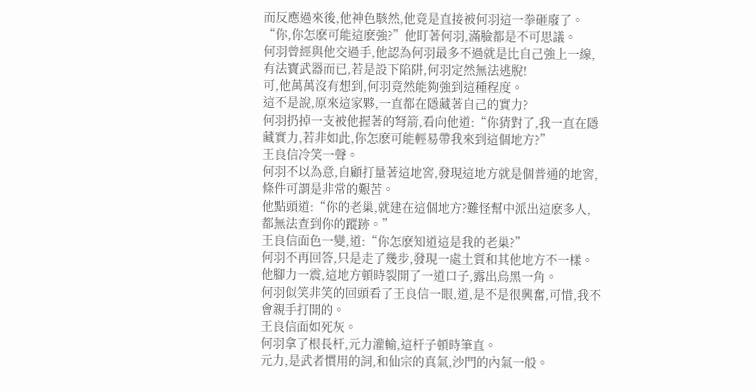而反應過來後,他神色駭然,他竟是直接被何羽這一拳砸廢了。
“你,你怎麽可能這麽強?”他盯著何羽,滿臉都是不可思議。
何羽曾經與他交過手,他認為何羽最多不過就是比自己強上一線,有法寶武器而已,若是設下陷阱,何羽定然無法逃脫!
可,他萬萬沒有想到,何羽竟然能夠強到這種程度。
這不是說,原來這家夥,一直都在隱藏著自己的實力?
何羽扔掉一支被他握著的弩箭,看向他道:“你猜對了,我一直在隱藏實力,若非如此,你怎麽可能輕易帶我來到這個地方?”
王良信冷笑一聲。
何羽不以為意,自顧打量著這地窖,發現這地方就是個普通的地窖,條件可謂是非常的艱苦。
他點頭道:“你的老巢,就建在這個地方?難怪幫中派出這麽多人,都無法查到你的蹤跡。”
王良信面色一變,道:“你怎麽知道這是我的老巢?”
何羽不再回答,只是走了幾步,發現一處土質和其他地方不一樣。
他腳力一震,這地方頓時裂開了一道口子,露出烏黑一角。
何羽似笑非笑的回頭看了王良信一眼,道,是不是很興奮,可惜,我不會親手打開的。
王良信面如死灰。
何羽拿了根長杆,元力灌輸,這杆子頓時筆直。
元力,是武者慣用的詞,和仙宗的真氣,沙門的內氣一般。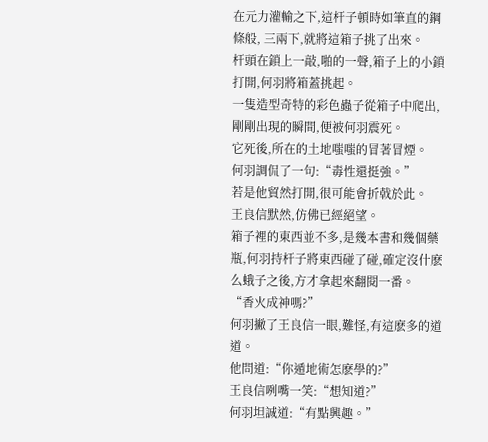在元力灌輸之下,這杆子頓時如筆直的鋼條般, 三兩下,就將這箱子挑了出來。
杆頭在鎖上一敲,啪的一聲,箱子上的小鎖打開,何羽將箱蓋挑起。
一隻造型奇特的彩色蟲子從箱子中爬出,剛剛出現的瞬間,便被何羽震死。
它死後,所在的土地嗤嗤的冒著冒煙。
何羽調侃了一句:“毒性還挺強。”
若是他貿然打開,很可能會折戟於此。
王良信默然,仿佛已經絕望。
箱子裡的東西並不多,是幾本書和幾個藥瓶,何羽持杆子將東西碰了碰,確定沒什麽么蛾子之後,方才拿起來翻閱一番。
“香火成神嗎?”
何羽撇了王良信一眼,難怪,有這麽多的道道。
他問道:“你遁地術怎麽學的?”
王良信咧嘴一笑:“想知道?”
何羽坦誠道:“有點興趣。”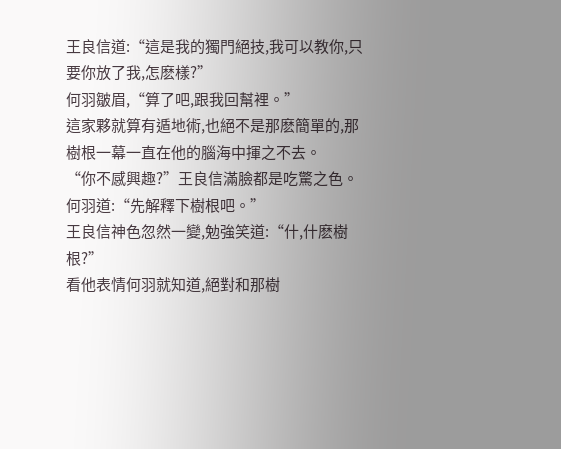王良信道:“這是我的獨門絕技,我可以教你,只要你放了我,怎麽樣?”
何羽皺眉,“算了吧,跟我回幫裡。”
這家夥就算有遁地術,也絕不是那麽簡單的,那樹根一幕一直在他的腦海中揮之不去。
“你不感興趣?”王良信滿臉都是吃驚之色。
何羽道:“先解釋下樹根吧。”
王良信神色忽然一變,勉強笑道:“什,什麽樹根?”
看他表情何羽就知道,絕對和那樹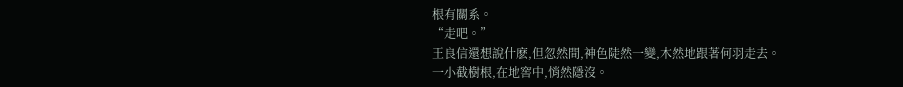根有關系。
“走吧。”
王良信還想說什麽,但忽然間,神色陡然一變,木然地跟著何羽走去。
一小截樹根,在地窖中,悄然隱沒。